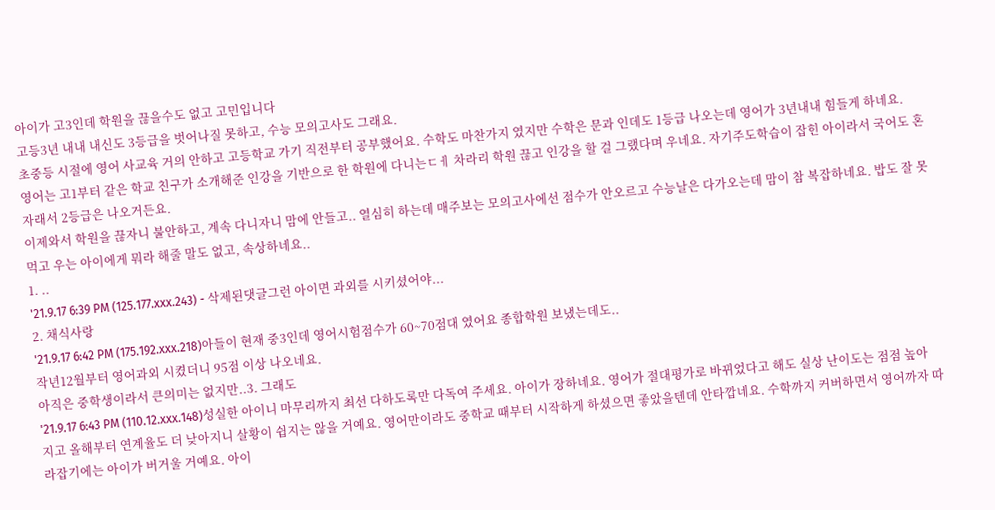아이가 고3인데 학원을 끊을수도 없고 고민입니다
고등3년 내내 내신도 3등급을 벗어나질 못하고, 수능 모의고사도 그래요.
초중등 시절에 영어 사교육 거의 안하고 고등학교 가기 직전부터 공부했어요. 수학도 마찬가지 였지만 수학은 문과 인데도 1등급 나오는데 영어가 3년내내 힘들게 하네요.
영어는 고1부터 같은 학교 친구가 소개해준 인강을 기반으로 한 학원에 다니는ㄷㅔ 차라리 학원 끊고 인강을 할 걸 그랬다며 우네요. 자기주도학습이 잡힌 아이라서 국어도 혼자래서 2등급은 나오거든요.
이제와서 학원을 끊자니 불안하고, 계속 다니자니 맘에 안들고.. 열심히 하는데 매주보는 모의고사에선 점수가 안오르고 수능날은 다가오는데 맘이 참 복잡하네요. 밥도 잘 못먹고 우는 아이에게 뭐라 해줄 말도 없고, 속상하네요..
1. ..
'21.9.17 6:39 PM (125.177.xxx.243) - 삭제된댓글그런 아이면 과외를 시키셨어야...
2. 채식사랑
'21.9.17 6:42 PM (175.192.xxx.218)아들이 현재 중3인데 영어시험점수가 60~70점대 였어요 종합학원 보냈는데도..
작년12월부터 영어과외 시켰더니 95점 이상 나오네요.
아직은 중학생이라서 큰의미는 없지만..3. 그래도
'21.9.17 6:43 PM (110.12.xxx.148)성실한 아이니 마무리까지 최선 다하도록만 다독여 주세요. 아이가 장하네요. 영어가 절대평가로 바뀌었다고 해도 실상 난이도는 점점 높아지고 올해부터 연계율도 더 낮아지니 살황이 쉽지는 않을 거예요. 영어만이라도 중학교 때부터 시작하게 하셨으면 좋았을텐데 안타깝네요. 수학까지 커버하면서 영어까자 따라잡기에는 아이가 버거울 거예요. 아이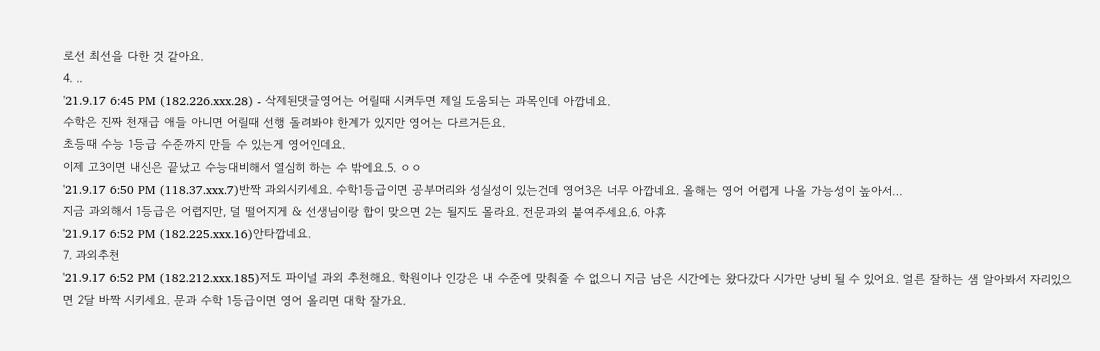로선 최선을 다한 것 같아요.
4. ..
'21.9.17 6:45 PM (182.226.xxx.28) - 삭제된댓글영어는 어릴때 시켜두면 제일 도움되는 과목인데 아깝네요.
수학은 진짜 천재급 애들 아니면 어릴때 선행 돌려봐야 한계가 있지만 영어는 다르거든요.
초등때 수능 1등급 수준까지 만들 수 있는게 영어인데요.
이제 고3이면 내신은 끝났고 수능대비해서 열심히 하는 수 밖에요.5. ㅇㅇ
'21.9.17 6:50 PM (118.37.xxx.7)반짝 과외시키세요. 수학1등급이면 공부머리와 성실성이 있는건데 영어3은 너무 아깝네요. 올해는 영어 어렵게 나올 가능성이 높아서…
지금 과외해서 1등급은 어렵지만, 덜 떨어지게 & 선생님이랑 합이 맞으면 2는 될지도 몰라요. 전문과외 붙여주세요.6. 아휴
'21.9.17 6:52 PM (182.225.xxx.16)안타깝네요.
7. 과외추천
'21.9.17 6:52 PM (182.212.xxx.185)저도 파이널 과외 추천해요. 학원이나 인강은 내 수준에 맞춰줄 수 없으니 지금 남은 시간에는 왔다갔다 시가만 낭비 될 수 있어요. 얼른 잘하는 샘 알아봐서 자리있으면 2달 바짝 시키세요. 문과 수학 1등급이면 영어 올리면 대학 잘가요.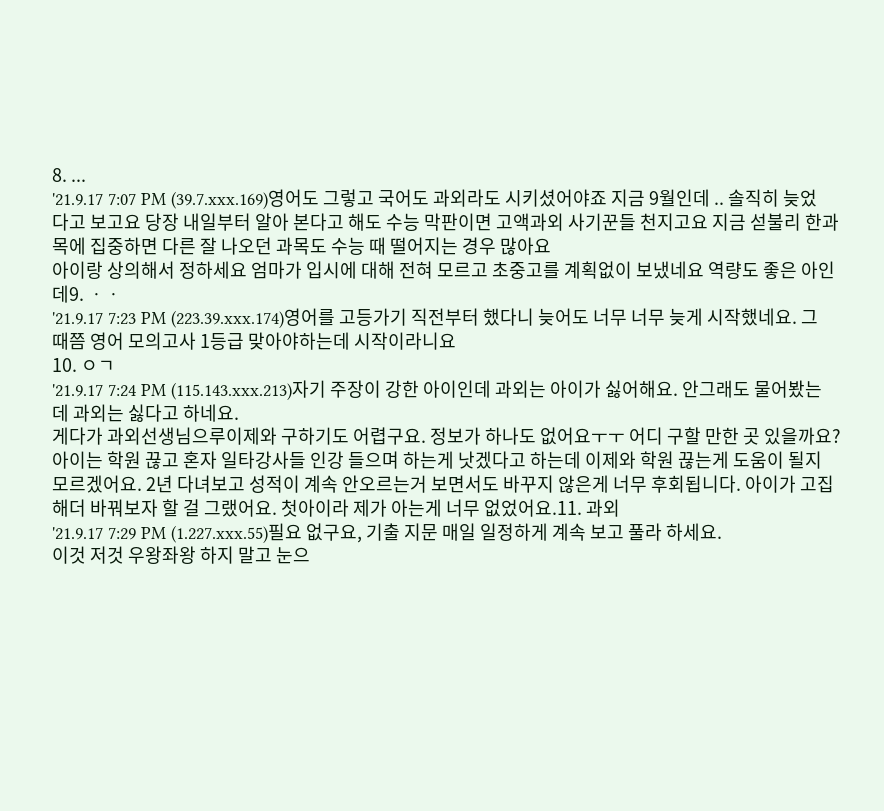8. ...
'21.9.17 7:07 PM (39.7.xxx.169)영어도 그렇고 국어도 과외라도 시키셨어야죠 지금 9월인데 .. 솔직히 늦었다고 보고요 당장 내일부터 알아 본다고 해도 수능 막판이면 고액과외 사기꾼들 천지고요 지금 섣불리 한과목에 집중하면 다른 잘 나오던 과목도 수능 때 떨어지는 경우 많아요
아이랑 상의해서 정하세요 엄마가 입시에 대해 전혀 모르고 초중고를 계획없이 보냈네요 역량도 좋은 아인데9. ㆍㆍ
'21.9.17 7:23 PM (223.39.xxx.174)영어를 고등가기 직전부터 했다니 늦어도 너무 너무 늦게 시작했네요. 그때쯤 영어 모의고사 1등급 맞아야하는데 시작이라니요
10. ㅇㄱ
'21.9.17 7:24 PM (115.143.xxx.213)자기 주장이 강한 아이인데 과외는 아이가 싫어해요. 안그래도 물어봤는데 과외는 싫다고 하네요.
게다가 과외선생님으루이제와 구하기도 어렵구요. 정보가 하나도 없어요ㅜㅜ 어디 구할 만한 곳 있을까요?
아이는 학원 끊고 혼자 일타강사들 인강 들으며 하는게 낫겠다고 하는데 이제와 학원 끊는게 도움이 될지 모르겠어요. 2년 다녀보고 성적이 계속 안오르는거 보면서도 바꾸지 않은게 너무 후회됩니다. 아이가 고집해더 바꿔보자 할 걸 그랬어요. 첫아이라 제가 아는게 너무 없었어요.11. 과외
'21.9.17 7:29 PM (1.227.xxx.55)필요 없구요, 기출 지문 매일 일정하게 계속 보고 풀라 하세요.
이것 저것 우왕좌왕 하지 말고 눈으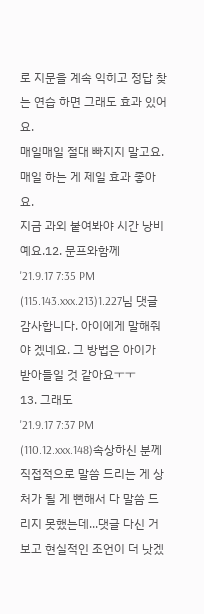로 지문을 계속 익히고 정답 찾는 연습 하면 그래도 효과 있어요.
매일매일 절대 빠지지 말고요.
매일 하는 게 제일 효과 좋아요.
지금 과외 붙여봐야 시간 낭비예요.12. 문프와함께
'21.9.17 7:35 PM (115.143.xxx.213)1.227님 댓글 감사합니다. 아이에게 말해줘야 겠네요. 그 방법은 아이가 받아들일 것 같아요ㅜㅜ
13. 그래도
'21.9.17 7:37 PM (110.12.xxx.148)속상하신 분께 직접적으로 말씀 드리는 게 상처가 될 게 뻔해서 다 말씀 드리지 못했는데...댓글 다신 거 보고 현실적인 조언이 더 낫겠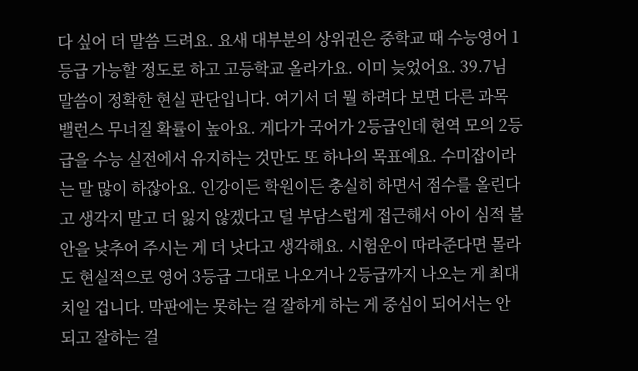다 싶어 더 말씀 드려요. 요새 대부분의 상위권은 중학교 때 수능영어 1등급 가능할 정도로 하고 고등학교 올라가요. 이미 늦었어요. 39.7님 말씀이 정확한 현실 판단입니다. 여기서 더 뭘 하려다 보면 다른 과목 밸런스 무너질 확률이 높아요. 게다가 국어가 2등급인데 현역 모의 2등급을 수능 실전에서 유지하는 것만도 또 하나의 목표예요. 수미잡이라는 말 많이 하잖아요. 인강이든 학원이든 충실히 하면서 점수를 올린다고 생각지 말고 더 잃지 않겠다고 덜 부담스럽게 접근해서 아이 심적 불안을 낮추어 주시는 게 더 낫다고 생각해요. 시험운이 따라준다면 몰라도 현실적으로 영어 3등급 그대로 나오거나 2등급까지 나오는 게 최대치일 겁니다. 막판에는 못하는 걸 잘하게 하는 게 중심이 되어서는 안 되고 잘하는 걸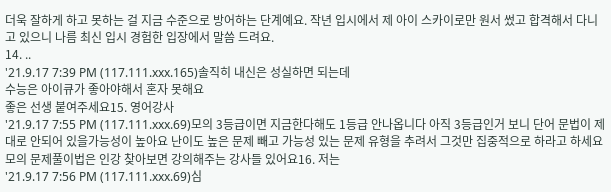더욱 잘하게 하고 못하는 걸 지금 수준으로 방어하는 단계예요. 작년 입시에서 제 아이 스카이로만 원서 썼고 합격해서 다니고 있으니 나름 최신 입시 경험한 입장에서 말씀 드려요.
14. ..
'21.9.17 7:39 PM (117.111.xxx.165)솔직히 내신은 성실하면 되는데
수능은 아이큐가 좋아야해서 혼자 못해요
좋은 선생 붙여주세요15. 영어강사
'21.9.17 7:55 PM (117.111.xxx.69)모의 3등급이면 지금한다해도 1등급 안나옵니다 아직 3등급인거 보니 단어 문법이 제대로 안되어 있을가능성이 높아요 난이도 높은 문제 빼고 가능성 있는 문제 유형을 추려서 그것만 집중적으로 하라고 하세요
모의 문제풀이법은 인강 찾아보면 강의해주는 강사들 있어요16. 저는
'21.9.17 7:56 PM (117.111.xxx.69)심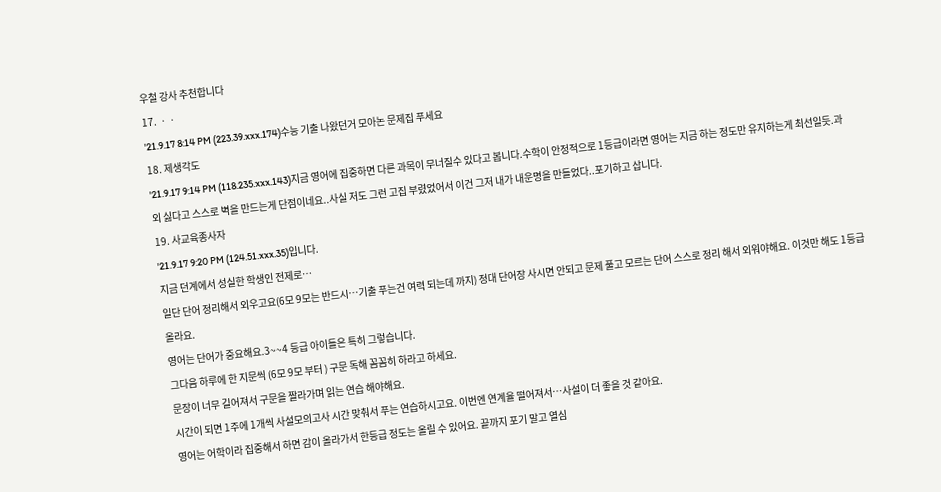우철 강사 추천합니다
17. ㆍㆍ
'21.9.17 8:14 PM (223.39.xxx.174)수능 기출 나왔던거 모아논 문제집 푸세요
18. 제생각도
'21.9.17 9:14 PM (118.235.xxx.143)지금 영어에 집중하면 다른 과목이 무너질수 있다고 봅니다.수학이 안정적으로 1등급이라면 영어는 지금 하는 정도만 유지하는게 최선일듯.과외 싫다고 스스로 벽을 만드는게 단점이네요..사실 저도 그런 고집 부렸었어서 이건 그저 내가 내운명을 만들었다..포기하고 삽니다.
19. 사교육종사자
'21.9.17 9:20 PM (124.51.xxx.35)입니다.
지금 던계에서 성실한 학생인 전제로…
일단 단어 정리해서 외우고요(6모 9모는 반드시…기출 푸는건 여력 되는데 까지) 정대 단어장 사시면 안되고 문제 풀고 모르는 단어 스스로 정리 해서 외워야해요. 이것만 해도 1등급 올라요.
영어는 단어가 중요해요.3~~4 등급 아이들은 특히 그렇습니다.
그다음 하루에 한 지문씩 (6모 9모 부터 ) 구문 독해 꼼꼼히 하라고 하세요.
문장이 너무 길어져서 구문을 짤라가며 읽는 연습 해야해요.
시간이 되면 1주에 1개씩 사설모의고사 시간 맞춰서 푸는 연습하시고요. 이번엔 연계율 떨어져서…사설이 더 좋을 것 같아요.
영어는 어학이라 집중해서 하면 감이 올라가서 한등급 정도는 올릴 수 있어요. 끝까지 포기 말고 열심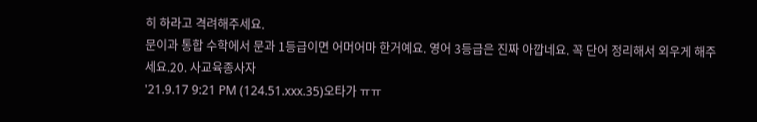히 하라고 격려해주세요.
문이과 통합 수학에서 문과 1등급이면 어머어마 한거예요. 영어 3등급은 진짜 아깝네요. 꼭 단어 정리해서 외우게 해주세요.20. 사교육종사자
'21.9.17 9:21 PM (124.51.xxx.35)오타가 ㅠㅠ